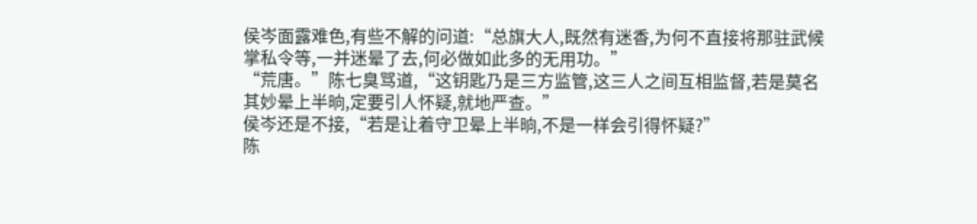侯岑面露难色,有些不解的问道:“总旗大人,既然有迷香,为何不直接将那驻武候掌私令等,一并迷晕了去,何必做如此多的无用功。”
“荒唐。”陈七臭骂道,“这钥匙乃是三方监管,这三人之间互相监督,若是莫名其妙晕上半晌,定要引人怀疑,就地严查。”
侯岑还是不接,“若是让着守卫晕上半晌,不是一样会引得怀疑?”
陈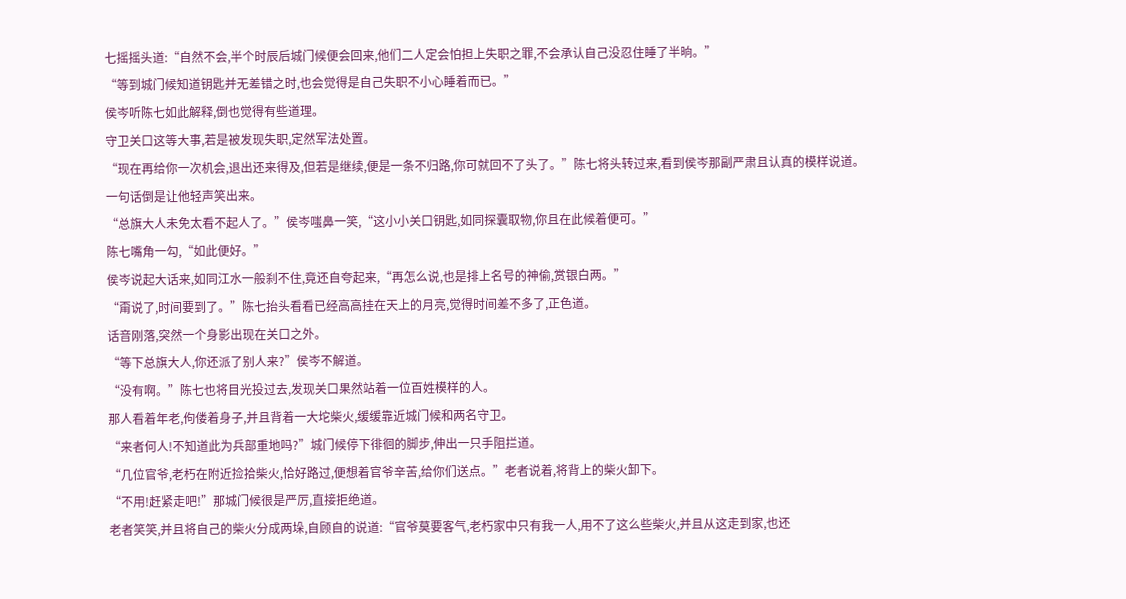七摇摇头道:“自然不会,半个时辰后城门候便会回来,他们二人定会怕担上失职之罪,不会承认自己没忍住睡了半晌。”
“等到城门候知道钥匙并无差错之时,也会觉得是自己失职不小心睡着而已。”
侯岑听陈七如此解释,倒也觉得有些道理。
守卫关口这等大事,若是被发现失职,定然军法处置。
“现在再给你一次机会,退出还来得及,但若是继续,便是一条不归路,你可就回不了头了。”陈七将头转过来,看到侯岑那副严肃且认真的模样说道。
一句话倒是让他轻声笑出来。
“总旗大人未免太看不起人了。”侯岑嗤鼻一笑,“这小小关口钥匙,如同探囊取物,你且在此候着便可。”
陈七嘴角一勾,“如此便好。”
侯岑说起大话来,如同江水一般刹不住,竟还自夸起来,“再怎么说,也是排上名号的神偷,赏银白两。”
“甭说了,时间要到了。”陈七抬头看看已经高高挂在天上的月亮,觉得时间差不多了,正色道。
话音刚落,突然一个身影出现在关口之外。
“等下总旗大人,你还派了别人来?”侯岑不解道。
“没有啊。”陈七也将目光投过去,发现关口果然站着一位百姓模样的人。
那人看着年老,佝偻着身子,并且背着一大坨柴火,缓缓靠近城门候和两名守卫。
“来者何人!不知道此为兵部重地吗?”城门候停下徘徊的脚步,伸出一只手阻拦道。
“几位官爷,老朽在附近捡拾柴火,恰好路过,便想着官爷辛苦,给你们送点。”老者说着,将背上的柴火卸下。
“不用!赶紧走吧!”那城门候很是严厉,直接拒绝道。
老者笑笑,并且将自己的柴火分成两垛,自顾自的说道:“官爷莫要客气,老朽家中只有我一人,用不了这么些柴火,并且从这走到家,也还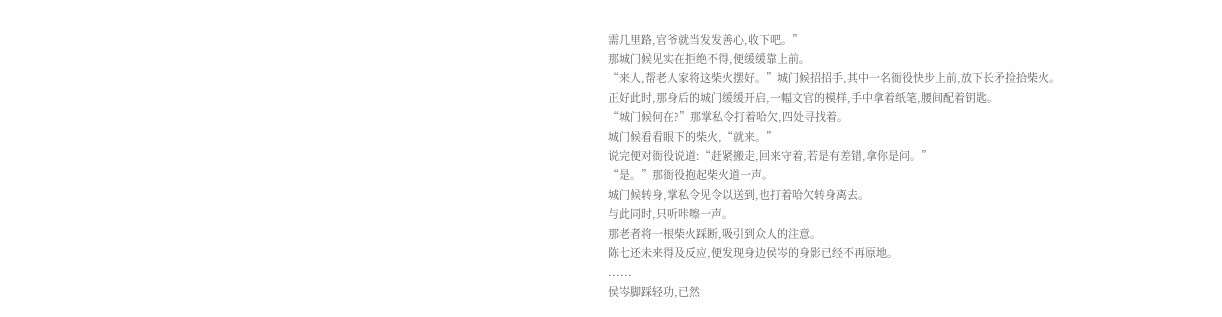需几里路,官爷就当发发善心,收下吧。”
那城门候见实在拒绝不得,便缓缓靠上前。
“来人,帮老人家将这柴火摆好。”城门候招招手,其中一名衙役快步上前,放下长矛捡拾柴火。
正好此时,那身后的城门缓缓开启,一幅文官的模样,手中拿着纸笔,腰间配着钥匙。
“城门候何在?”那掌私令打着哈欠,四处寻找着。
城门候看看眼下的柴火,“就来。”
说完便对衙役说道:“赶紧搬走,回来守着,若是有差错,拿你是问。”
“是。”那衙役抱起柴火道一声。
城门候转身,掌私令见令以送到,也打着哈欠转身离去。
与此同时,只听咔嚓一声。
那老者将一根柴火踩断,吸引到众人的注意。
陈七还未来得及反应,便发现身边侯岑的身影已经不再原地。
......
侯岑脚踩轻功,已然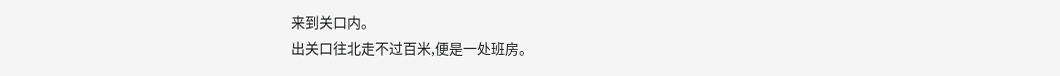来到关口内。
出关口往北走不过百米,便是一处班房。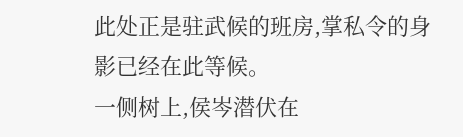此处正是驻武候的班房,掌私令的身影已经在此等候。
一侧树上,侯岑潜伏在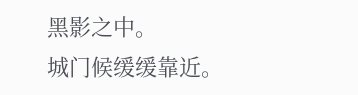黑影之中。
城门候缓缓靠近。